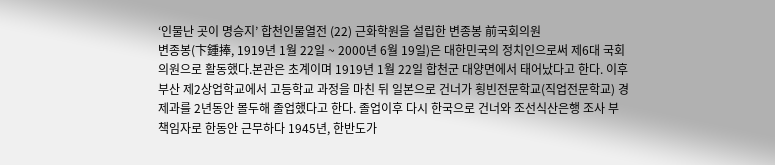‘인물난 곳이 명승지’ 합천인물열전 (22) 근화학원을 설립한 변종봉 前국회의원
변종봉(卞鍾捧, 1919년 1월 22일 ~ 2000년 6월 19일)은 대한민국의 정치인으로써 제6대 국회의원으로 활동했다.본관은 초계이며 1919년 1월 22일 합천군 대양면에서 태어났다고 한다. 이후 부산 제2상업학교에서 고등학교 과정을 마친 뒤 일본으로 건너가 횡빈전문학교(직업전문학교) 경제과를 2년동안 몰두해 졸업했다고 한다. 졸업이후 다시 한국으로 건너와 조선식산은행 조사 부책임자로 한동안 근무하다 1945년, 한반도가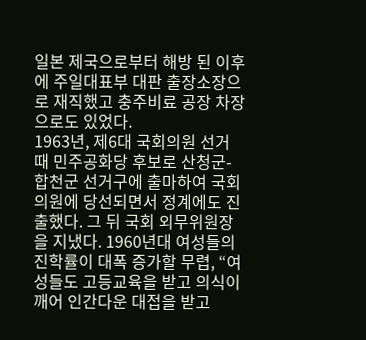일본 제국으로부터 해방 된 이후에 주일대표부 대판 출장소장으로 재직했고 충주비료 공장 차장으로도 있었다.
1963년, 제6대 국회의원 선거 때 민주공화당 후보로 산청군-합천군 선거구에 출마하여 국회의원에 당선되면서 정계에도 진출했다. 그 뒤 국회 외무위원장을 지냈다. 1960년대 여성들의 진학률이 대폭 증가할 무렵, “여성들도 고등교육을 받고 의식이 깨어 인간다운 대접을 받고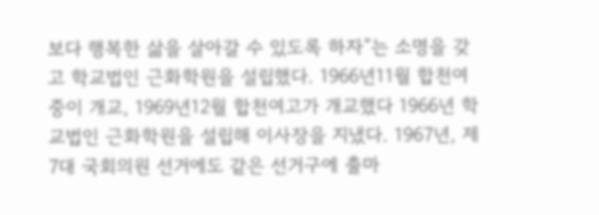보다 행복한 삶을 살아갈 수 있도록 하자”는 소명을 갖고 학교법인 근화학원을 설립했다. 1966년11월 합천여중이 개교, 1969년12월 합천여고가 개교했다 1966년 학교법인 근화학원을 설립해 이사장을 지냈다. 1967년, 제7대 국회의원 선거에도 같은 선거구에 출마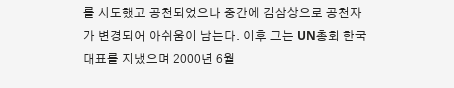를 시도했고 공천되었으나 중간에 김삼상으로 공천자가 변경되어 아쉬움이 남는다. 이후 그는 UN총회 한국대표를 지냈으며 2000년 6월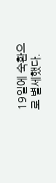19일에 숙환으로 별세했다.